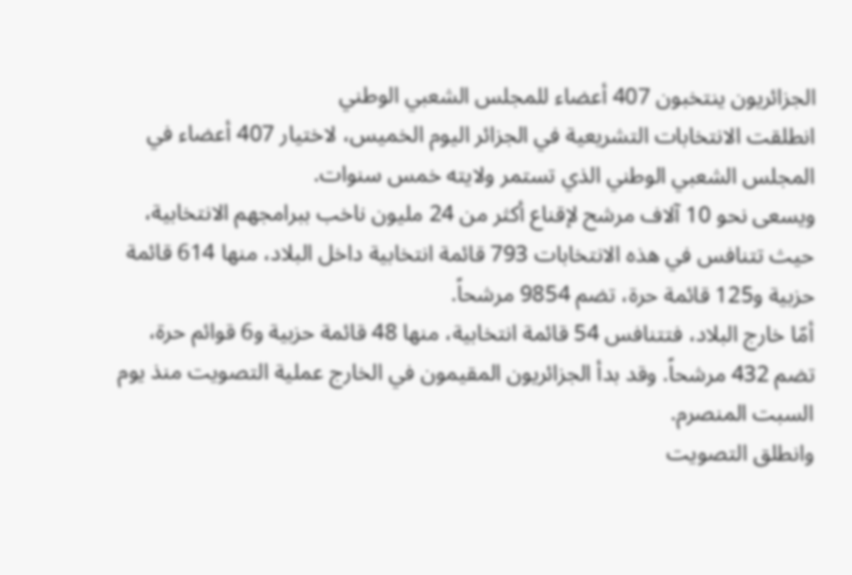الجزائريون ينتخبون 407 أعضاء للمجلس الشعبي الوطني
انطلقت الانتخابات التشريعية في الجزائر اليوم الخميس، لاختيار 407 أعضاء في المجلس الشعبي الوطني الذي تستمر ولايته خمس سنوات.
ويسعى نحو 10 آلاف مرشح لإقناع أكثر من 24 مليون ناخب ببرامجهم الانتخابية، حيث تتنافس في هذه الانتخابات 793 قائمة انتخابية داخل البلاد، منها 614 قائمة حزبية و125 قائمة حرة، تضم 9854 مرشحاً.
أمّا خارج البلاد، فتتنافس 54 قائمة انتخابية، منها 48 قائمة حزبية و6 قوائم حرة، تضم 432 مرشحاً. وقد بدأ الجزائريون المقيمون في الخارج عملية التصويت منذ يوم السبت المنصرم.
وانطلق التصويت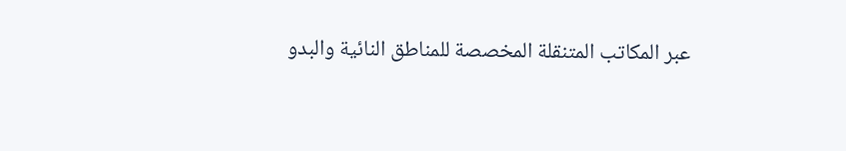عبر المكاتب المتنقلة المخصصة للمناطق النائية والبدو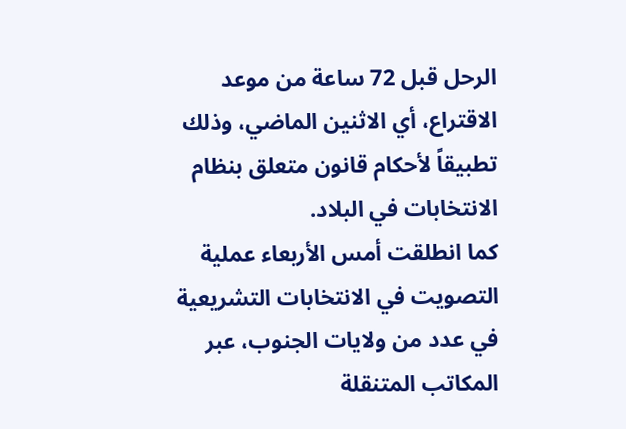الرحل قبل 72 ساعة من موعد الاقتراع، أي الاثنين الماضي، وذلك تطبيقاً لأحكام قانون متعلق بنظام الانتخابات في البلاد.
كما انطلقت أمس الأربعاء عملية التصويت في الانتخابات التشريعية في عدد من ولايات الجنوب، عبر المكاتب المتنقلة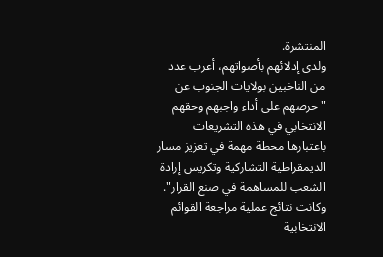المنتشرة.
ولدى إدلائهم بأصواتهم، أعرب عدد من الناخبين بولايات الجنوب عن "حرصهم على أداء واجبهم وحقهم الانتخابي في هذه التشريعات باعتبارها محطة مهمة في تعزيز مسار الديمقراطية التشاركية وتكريس إرادة الشعب للمساهمة في صنع القرار".
وكانت نتائج عملية مراجعة القوائم الانتخابية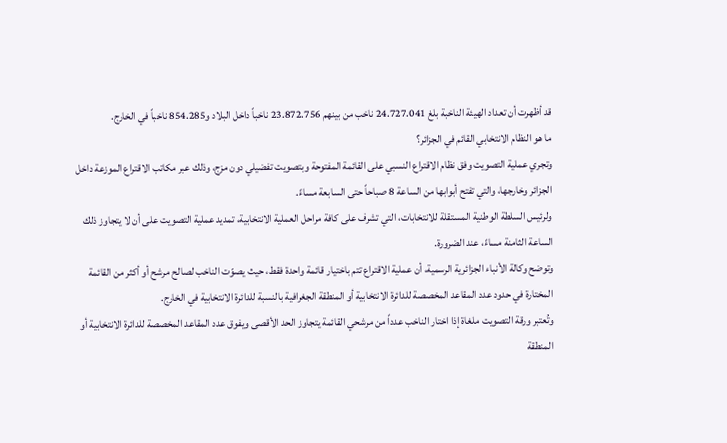قد أظهرت أن تعداد الهيئة الناخبة بلغ 24.727.041 ناخب من بينهم 23.872.756 ناخباً داخل البلاد و854.285 ناخباً في الخارج.
ما هو النظام الانتخابي القائم في الجزائر؟
وتجري عملية التصويت وفق نظام الاقتراع النسبي على القائمة المفتوحة وبتصويت تفضيلي دون مزج، وذلك عبر مكاتب الاقتراع الموزعة داخل الجزائر وخارجها، والتي تفتح أبوابها من الساعة 8 صباحاً حتى السابعة مساءً.
ولرئيس السلطة الوطنية المستقلة للانتخابات، التي تشرف على كافة مراحل العملية الانتخابية، تمديد عملية التصويت على أن لا يتجاوز ذلك الساعة الثامنة مساءً، عند الضرورة.
وتوضح وكالة الأنباء الجزائرية الرسمية، أن عملية الاقتراع تتم باختيار قائمة واحدة فقط، حيث يصوّت الناخب لصالح مرشح أو أكثر من القائمة المختارة في حدود عدد المقاعد المخصصة للدائرة الانتخابية أو المنطقة الجغرافية بالنسبة للدائرة الانتخابية في الخارج.
وتُعتبر ورقة التصويت ملغاة إذا اختار الناخب عدداً من مرشحي القائمة يتجاوز الحد الأقصى ويفوق عدد المقاعد المخصصة للدائرة الانتخابية أو المنطقة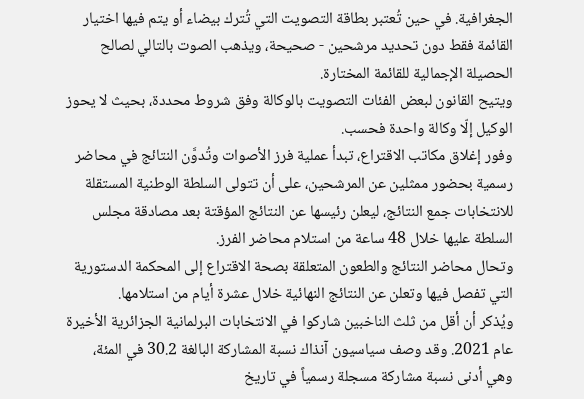الجغرافية. في حين تُعتبر بطاقة التصويت التي تُترك بيضاء أو يتم فيها اختيار القائمة فقط دون تحديد مرشحين - صحيحة، ويذهب الصوت بالتالي لصالح الحصيلة الإجمالية للقائمة المختارة.
ويتيح القانون لبعض الفئات التصويت بالوكالة وفق شروط محددة، بحيث لا يحوز الوكيل إلّا وكالة واحدة فحسب.
وفور إغلاق مكاتب الاقتراع، تبدأ عملية فرز الأصوات وتُدوَّن النتائج في محاضر رسمية بحضور ممثلين عن المرشحين، على أن تتولى السلطة الوطنية المستقلة للانتخابات جمع النتائج، ليعلن رئيسها عن النتائج المؤقتة بعد مصادقة مجلس السلطة عليها خلال 48 ساعة من استلام محاضر الفرز.
وتحال محاضر النتائج والطعون المتعلقة بصحة الاقتراع إلى المحكمة الدستورية التي تفصل فيها وتعلن عن النتائج النهائية خلال عشرة أيام من استلامها.
ويُذكر أن أقل من ثلث الناخبين شاركوا في الانتخابات البرلمانية الجزائرية الأخيرة عام 2021. وقد وصف سياسيون آنذاك نسبة المشاركة البالغة 30.2 في المئة، وهي أدنى نسبة مشاركة مسجلة رسمياً في تاريخ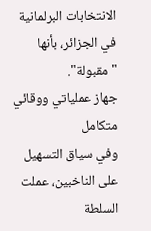الانتخابات البرلمانية في الجزائر، بأنها "مقبولة".
جهاز عملياتي ووقائي متكامل
وفي سياق التسهيل على الناخبين، عملت السلطة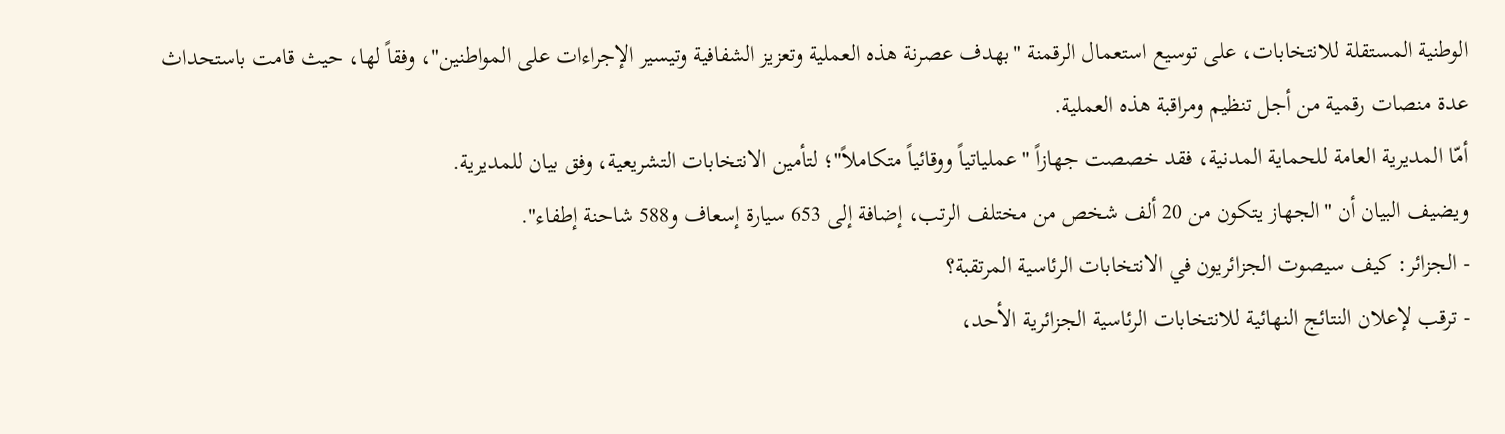الوطنية المستقلة للانتخابات، على توسيع استعمال الرقمنة "بهدف عصرنة هذه العملية وتعزيز الشفافية وتيسير الإجراءات على المواطنين"، وفقاً لها، حيث قامت باستحداث عدة منصات رقمية من أجل تنظيم ومراقبة هذه العملية.
أمّا المديرية العامة للحماية المدنية، فقد خصصت جهازاً "عملياتياً ووقائياً متكاملاً"؛ لتأمين الانتخابات التشريعية، وفق بيان للمديرية.
ويضيف البيان أن "الجهاز يتكون من 20 ألف شخص من مختلف الرتب، إضافة إلى 653 سيارة إسعاف و588 شاحنة إطفاء".
- الجزائر: كيف سيصوت الجزائريون في الانتخابات الرئاسية المرتقبة؟
- ترقب لإعلان النتائج النهائية للانتخابات الرئاسية الجزائرية الأحد،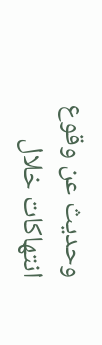وحديث عن وقوع انتهاكات خلال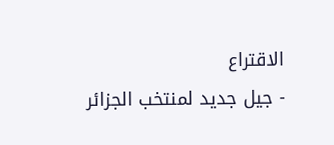الاقتراع
- جيل جديد لمنتخب الجزائر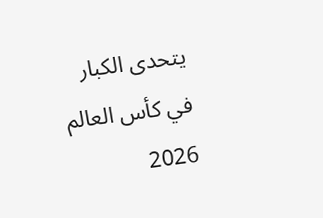يتحدى الكبار في كأس العالم 2026